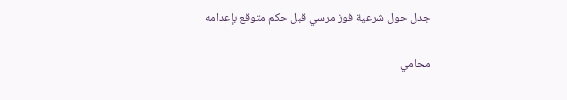جدل حول شرعية فوز مرسي قبل حكم متوقع بإعدامه

محامي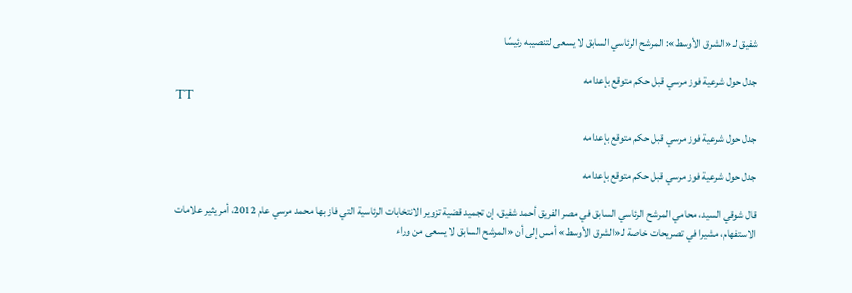شفيق لـ «الشرق الأوسط»: المرشح الرئاسي السابق لا يسعى لتنصيبه رئيسًا

جدل حول شرعية فوز مرسي قبل حكم متوقع بإعدامه
TT

جدل حول شرعية فوز مرسي قبل حكم متوقع بإعدامه

جدل حول شرعية فوز مرسي قبل حكم متوقع بإعدامه

قال شوقي السيد، محامي المرشح الرئاسي السابق في مصر الفريق أحمد شفيق، إن تجميد قضية تزوير الانتخابات الرئاسية التي فاز بها محمد مرسي عام 2012، أمر يثير علامات الاستفهام، مشيرا في تصريحات خاصة لـ«الشرق الأوسط» أمس إلى أن «المرشح السابق لا يسعى من وراء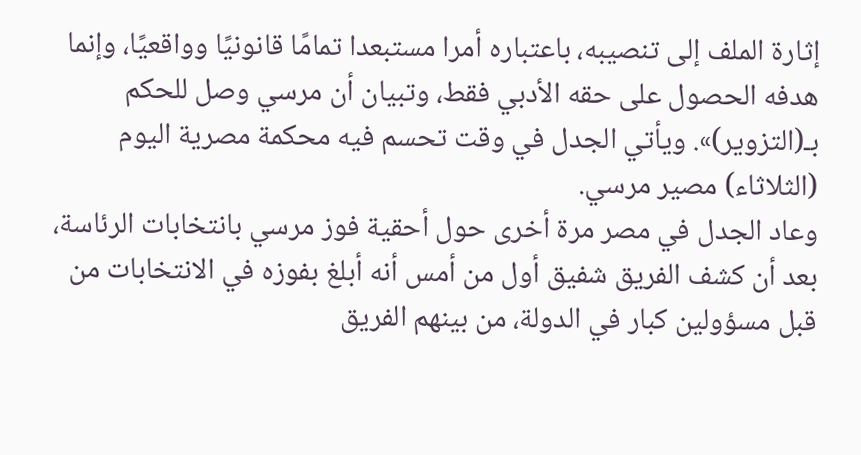إثارة الملف إلى تنصيبه، باعتباره أمرا مستبعدا تمامًا قانونيًا وواقعيًا، وإنما هدفه الحصول على حقه الأدبي فقط، وتبيان أن مرسي وصل للحكم بـ(التزوير)». ويأتي الجدل في وقت تحسم فيه محكمة مصرية اليوم (الثلاثاء) مصير مرسي.
وعاد الجدل في مصر مرة أخرى حول أحقية فوز مرسي بانتخابات الرئاسة، بعد أن كشف الفريق شفيق أول من أمس أنه أبلغ بفوزه في الانتخابات من قبل مسؤولين كبار في الدولة، من بينهم الفريق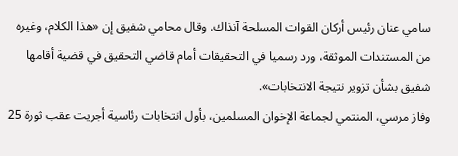سامي عنان رئيس أركان القوات المسلحة آنذاك. وقال محامي شفيق إن «هذا الكلام، وغيره من المستندات الموثقة، ورد رسميا في التحقيقات أمام قاضي التحقيق في قضية أقامها شفيق بشأن تزوير نتيجة الانتخابات».
وفاز مرسي، المنتمي لجماعة الإخوان المسلمين، بأول انتخابات رئاسية أجريت عقب ثورة 25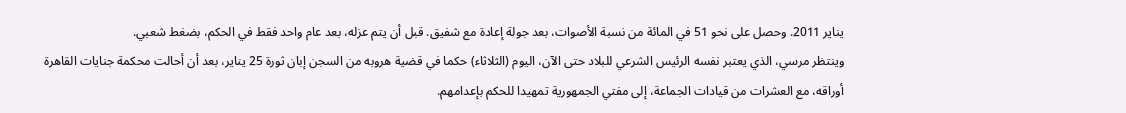يناير 2011. وحصل على نحو 51 في المائة من نسبة الأصوات، بعد جولة إعادة مع شفيق. قبل أن يتم عزله، بعد عام واحد فقط في الحكم، بضغط شعبي.
وينتظر مرسي، الذي يعتبر نفسه الرئيس الشرعي للبلاد حتى الآن، اليوم (الثلاثاء) حكما في قضية هروبه من السجن إبان ثورة 25 يناير، بعد أن أحالت محكمة جنايات القاهرة أوراقه، مع العشرات من قيادات الجماعة، إلى مفتي الجمهورية تمهيدا للحكم بإعدامهم.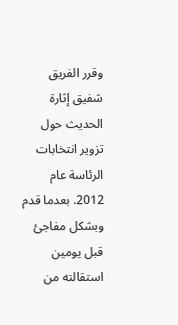وقرر الفريق شفيق إثارة الحديث حول تزوير انتخابات الرئاسة عام 2012. بعدما قدم وبشكل مفاجئ قبل يومين استقالته من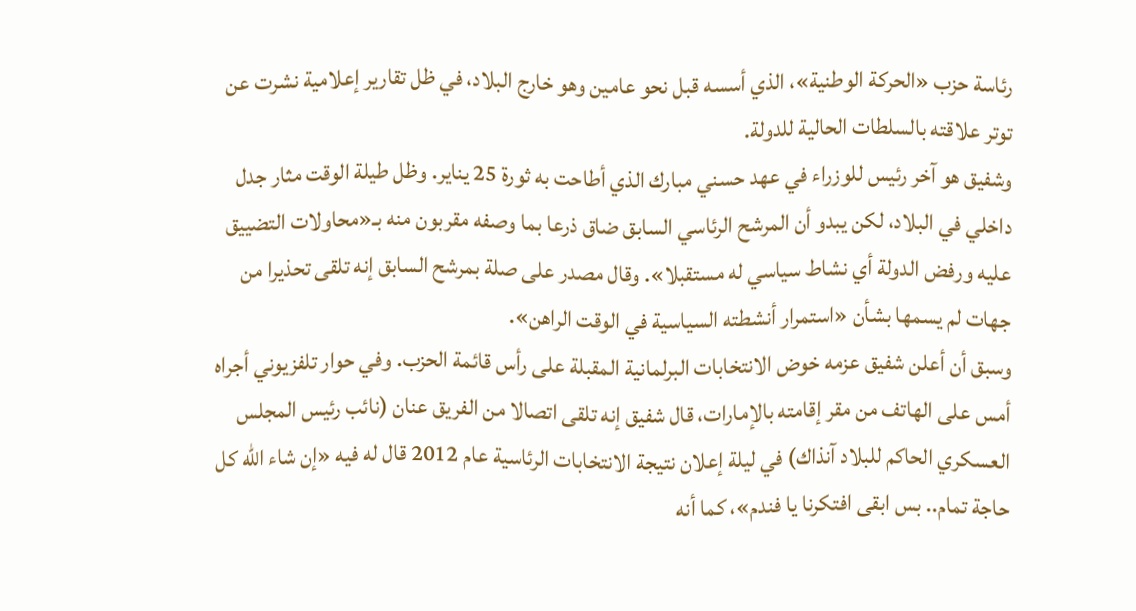رئاسة حزب «الحركة الوطنية»، الذي أسسه قبل نحو عامين وهو خارج البلاد، في ظل تقارير إعلامية نشرت عن توتر علاقته بالسلطات الحالية للدولة.
وشفيق هو آخر رئيس للوزراء في عهد حسني مبارك الذي أطاحت به ثورة 25 يناير. وظل طيلة الوقت مثار جدل داخلي في البلاد، لكن يبدو أن المرشح الرئاسي السابق ضاق ذرعا بما وصفه مقربون منه بـ«محاولات التضييق عليه ورفض الدولة أي نشاط سياسي له مستقبلا». وقال مصدر على صلة بمرشح السابق إنه تلقى تحذيرا من جهات لم يسمها بشأن «استمرار أنشطته السياسية في الوقت الراهن».
وسبق أن أعلن شفيق عزمه خوض الانتخابات البرلمانية المقبلة على رأس قائمة الحزب. وفي حوار تلفزيوني أجراه أمس على الهاتف من مقر إقامته بالإمارات، قال شفيق إنه تلقى اتصالا من الفريق عنان (نائب رئيس المجلس العسكري الحاكم للبلاد آنذاك) في ليلة إعلان نتيجة الانتخابات الرئاسية عام 2012 قال له فيه «إن شاء الله كل حاجة تمام.. بس ابقى افتكرنا يا فندم»، كما أنه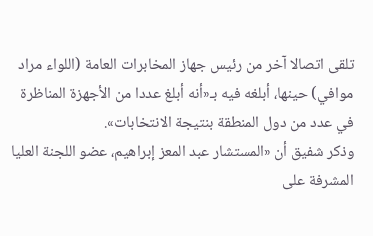تلقى اتصالا آخر من رئيس جهاز المخابرات العامة (اللواء مراد موافي) حينها، أبلغه فيه بـ«أنه أبلغ عددا من الأجهزة المناظرة في عدد من دول المنطقة بنتيجة الانتخابات».
وذكر شفيق أن «المستشار عبد المعز إبراهيم، عضو اللجنة العليا المشرفة على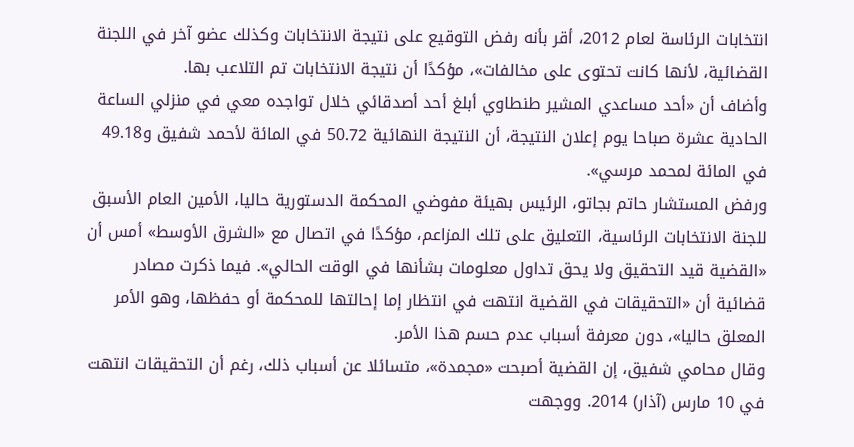انتخابات الرئاسة لعام 2012، أقر بأنه رفض التوقيع على نتيجة الانتخابات وكذلك عضو آخر في اللجنة القضائية، لأنها كانت تحتوى على مخالفات»، مؤكدًا أن نتيجة الانتخابات تم التلاعب بها.
وأضاف أن «أحد مساعدي المشير طنطاوي أبلغ أحد أصدقائي خلال تواجده معي في منزلي الساعة الحادية عشرة صباحا يوم إعلان النتيجة، أن النتيجة النهائية 50.72 في المائة لأحمد شفيق و49.18 في المائة لمحمد مرسي».
ورفض المستشار حاتم بجاتو، الرئيس بهيئة مفوضي المحكمة الدستورية حاليا، الأمين العام الأسبق للجنة الانتخابات الرئاسية، التعليق على تلك المزاعم، مؤكدًا في اتصال مع «الشرق الأوسط» أمس أن «القضية قيد التحقيق ولا يحق تداول معلومات بشأنها في الوقت الحالي». فيما ذكرت مصادر قضائية أن «التحقيقات في القضية انتهت في انتظار إما إحالتها للمحكمة أو حفظها، وهو الأمر المعلق حاليا»، دون معرفة أسباب عدم حسم هذا الأمر.
وقال محامي شفيق، إن القضية أصبحت «مجمدة»، متسائلا عن أسباب ذلك، رغم أن التحقيقات انتهت في 10 مارس (آذار) 2014. ووجهت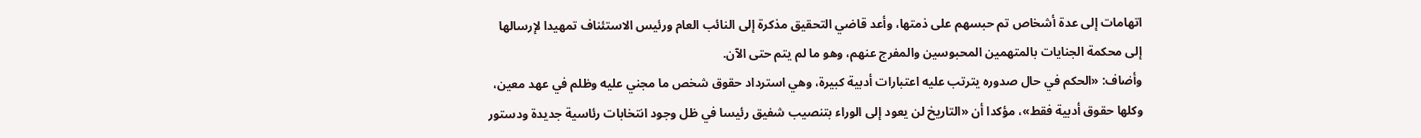اتهامات إلى عدة أشخاص تم حبسهم على ذمتها، وأعد قاضي التحقيق مذكرة إلى النائب العام ورئيس الاستئناف تمهيدا لإرسالها إلى محكمة الجنايات بالمتهمين المحبوسين والمفرج عنهم، وهو ما لم يتم حتى الآن.
وأضاف: «الحكم في حال صدوره يترتب عليه اعتبارات أدبية كبيرة، وهي استرداد حقوق شخص ما مجني عليه وظلم في عهد معين، وكلها حقوق أدبية فقط»، مؤكدا أن «التاريخ لن يعود إلى الوراء بتنصيب شفيق رئيسا في ظل وجود انتخابات رئاسية جديدة ودستور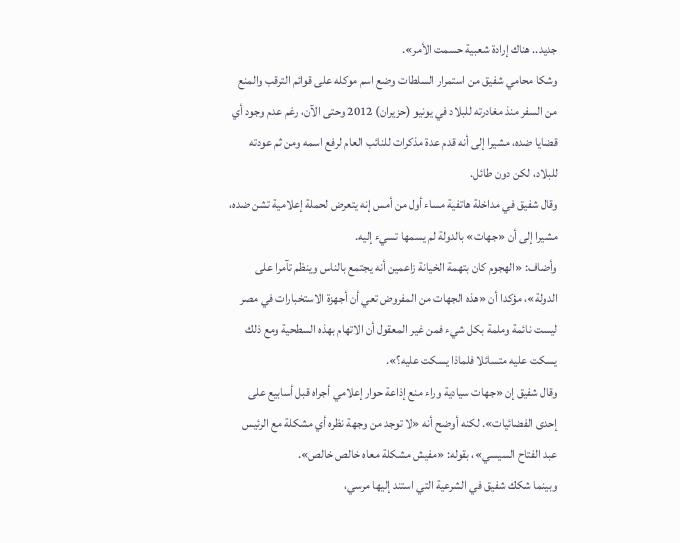جديد.. هناك إرادة شعبية حسمت الأمر».
وشكا محامي شفيق من استمرار السلطات وضع اسم موكله على قوائم الترقب والمنع من السفر منذ مغادرته للبلاد في يونيو (حزيران) 2012 وحتى الآن، رغم عدم وجود أي قضايا ضده، مشيرا إلى أنه قدم عدة مذكرات للنائب العام لرفع اسمه ومن ثم عودته للبلاد، لكن دون طائل.
وقال شفيق في مداخلة هاتفية مساء أول من أمس إنه يتعرض لحملة إعلامية تشن ضده، مشيرا إلى أن «جهات» بالدولة لم يسمها تسيء إليه.
وأضاف: «الهجوم كان بتهمة الخيانة زاعمين أنه يجتمع بالناس وينظم تآمرا على الدولة»، مؤكدا أن «هذه الجهات من المفروض تعي أن أجهزة الاستخبارات في مصر ليست نائمة وملمة بكل شيء فمن غير المعقول أن الاتهام بهذه السطحية ومع ذلك يسكت عليه متسائلا فلماذا يسكت عليه؟».
وقال شفيق إن «جهات سيادية وراء منع إذاعة حوار إعلامي أجراه قبل أسابيع على إحدى الفضائيات». لكنه أوضح أنه «لا توجد من وجهة نظره أي مشكلة مع الرئيس عبد الفتاح السيسي»، بقوله: «مفيش مشكلة معاه خالص خالص».
وبينما شكك شفيق في الشرعية التي استند إليها مرسي،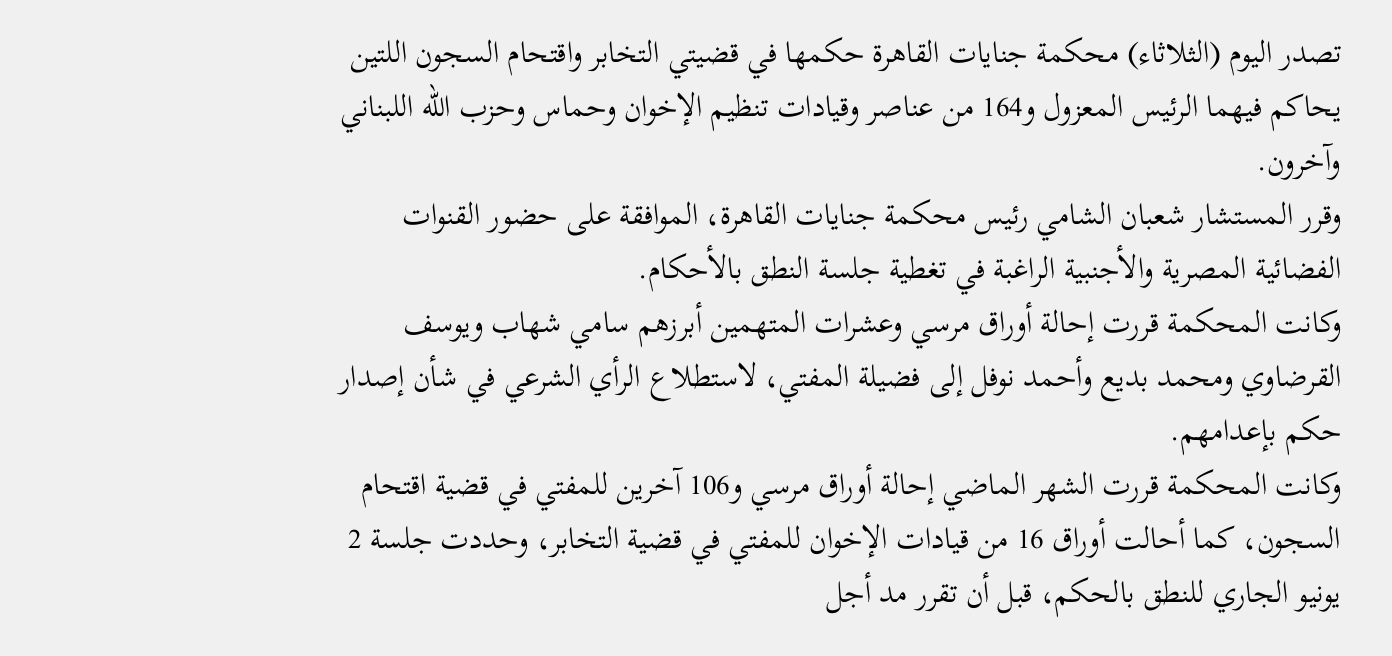تصدر اليوم (الثلاثاء) محكمة جنايات القاهرة حكمها في قضيتي التخابر واقتحام السجون اللتين يحاكم فيهما الرئيس المعزول و164 من عناصر وقيادات تنظيم الإخوان وحماس وحزب الله اللبناني وآخرون.
وقرر المستشار شعبان الشامي رئيس محكمة جنايات القاهرة، الموافقة على حضور القنوات الفضائية المصرية والأجنبية الراغبة في تغطية جلسة النطق بالأحكام.
وكانت المحكمة قررت إحالة أوراق مرسي وعشرات المتهمين أبرزهم سامي شهاب ويوسف القرضاوي ومحمد بديع وأحمد نوفل إلى فضيلة المفتي، لاستطلاع الرأي الشرعي في شأن إصدار حكم بإعدامهم.
وكانت المحكمة قررت الشهر الماضي إحالة أوراق مرسي و106 آخرين للمفتي في قضية اقتحام السجون، كما أحالت أوراق 16 من قيادات الإخوان للمفتي في قضية التخابر، وحددت جلسة 2 يونيو الجاري للنطق بالحكم، قبل أن تقرر مد أجل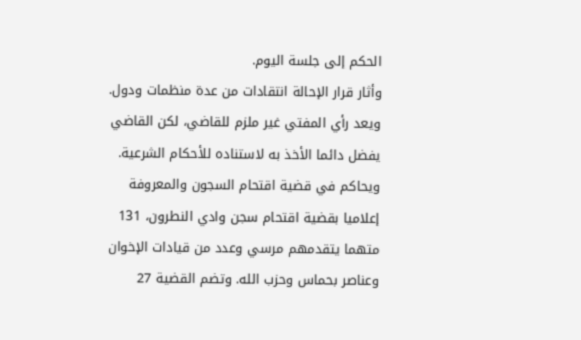الحكم إلى جلسة اليوم.
وأثار قرار الإحالة انتقادات من عدة منظمات ودول. ويعد رأي المفتي غير ملزم للقاضي، لكن القاضي يفضل دائما الأخذ به لاستناده للأحكام الشرعية.
ويحاكم في قضية اقتحام السجون والمعروفة إعلاميا بقضية اقتحام سجن وادي النطرون، 131 متهما يتقدمهم مرسي وعدد من قيادات الإخوان وعناصر بحماس وحزب الله. وتضم القضية 27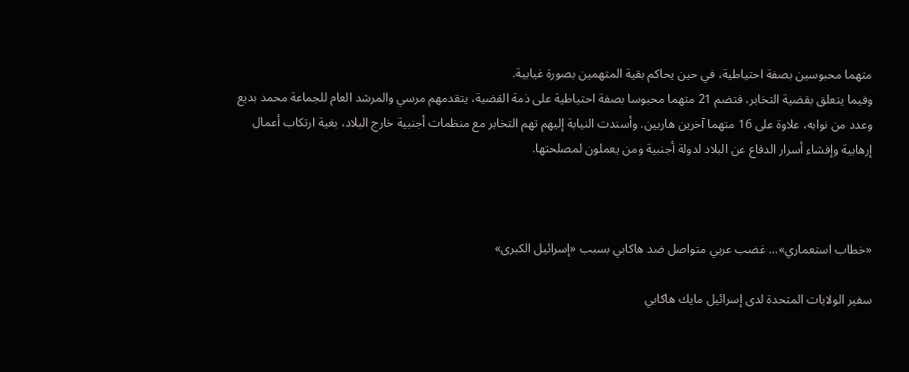متهما محبوسين بصفة احتياطية، في حين يحاكم بقية المتهمين بصورة غيابية.
وفيما يتعلق بقضية التخابر، فتضم 21 متهما محبوسا بصفة احتياطية على ذمة القضية، يتقدمهم مرسي والمرشد العام للجماعة محمد بديع وعدد من نوابه، علاوة على 16 متهما آخرين هاربين. وأسندت النيابة إليهم تهم التخابر مع منظمات أجنبية خارج البلاد، بغية ارتكاب أعمال إرهابية وإفشاء أسرار الدفاع عن البلاد لدولة أجنبية ومن يعملون لمصلحتها.



«خطاب استعماري»... غضب عربي متواصل ضد هاكابي بسبب «إسرائيل الكبرى»

سفير الولايات المتحدة لدى إسرائيل مايك هاكابي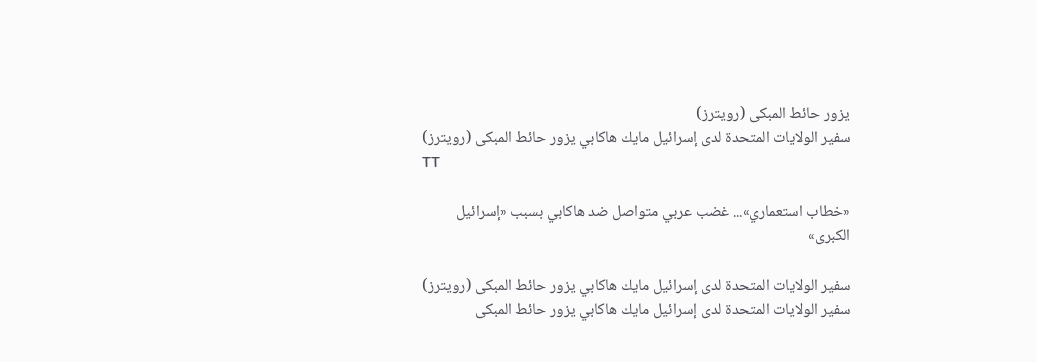يزور حائط المبكى (رويترز)
سفير الولايات المتحدة لدى إسرائيل مايك هاكابي يزور حائط المبكى (رويترز)
TT

«خطاب استعماري»... غضب عربي متواصل ضد هاكابي بسبب «إسرائيل الكبرى»

سفير الولايات المتحدة لدى إسرائيل مايك هاكابي يزور حائط المبكى (رويترز)
سفير الولايات المتحدة لدى إسرائيل مايك هاكابي يزور حائط المبكى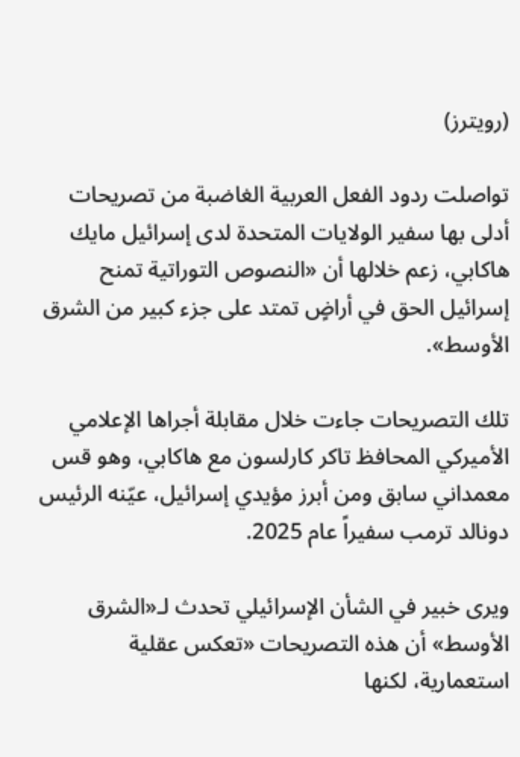(رويترز)

تواصلت ردود الفعل العربية الغاضبة من تصريحات أدلى بها سفير الولايات المتحدة لدى إسرائيل مايك هاكابي، زعم خلالها أن «النصوص التوراتية تمنح إسرائيل الحق في أراضٍ تمتد على جزء كبير من الشرق الأوسط».

تلك التصريحات جاءت خلال مقابلة أجراها الإعلامي الأميركي المحافظ تاكر كارلسون مع هاكابي، وهو قس معمداني سابق ومن أبرز مؤيدي إسرائيل، عيّنه الرئيس دونالد ترمب سفيراً عام 2025.

ويرى خبير في الشأن الإسرائيلي تحدث لـ«الشرق الأوسط» أن هذه التصريحات «تعكس عقلية استعمارية، لكنها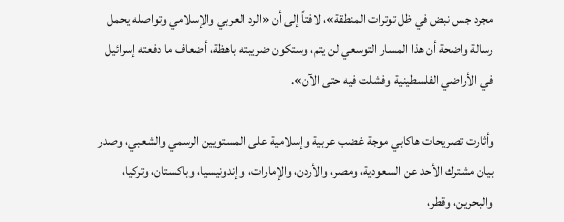مجرد جس نبض في ظل توترات المنطقة»، لافتاً إلى أن «الرد العربي والإسلامي وتواصله يحمل رسالة واضحة أن هذا المسار التوسعي لن يتم، وستكون ضريبته باهظة، أضعاف ما دفعته إسرائيل في الأراضي الفلسطينية وفشلت فيه حتى الآن».

وأثارت تصريحات هاكابي موجة غضب عربية وإسلامية على المستويين الرسمي والشعبي، وصدر بيان مشترك الأحد عن السعودية، ومصر، والأردن، والإمارات، وإندونيسيا، وباكستان، وتركيا، والبحرين، وقطر،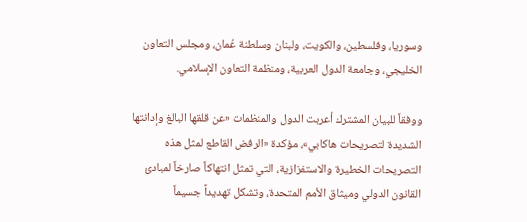وسوريا، وفلسطين، والكويت، ولبنان وسلطنة عُمان، ومجلس التعاون الخليجي، وجامعة الدول العربية، ومنظمة التعاون الإسلامي.

ووفقاً للبيان المشترك أعربت الدول والمنظمات «عن قلقها البالغ وإدانتها الشديدة لتصريحات هاكابي»، مؤكدة «الرفض القاطع لمثل هذه التصريحات الخطيرة والاستفزازية، التي تمثل انتهاكاً صارخاً لمبادئ القانون الدولي وميثاق الأمم المتحدة، وتشكل تهديداً جسيماً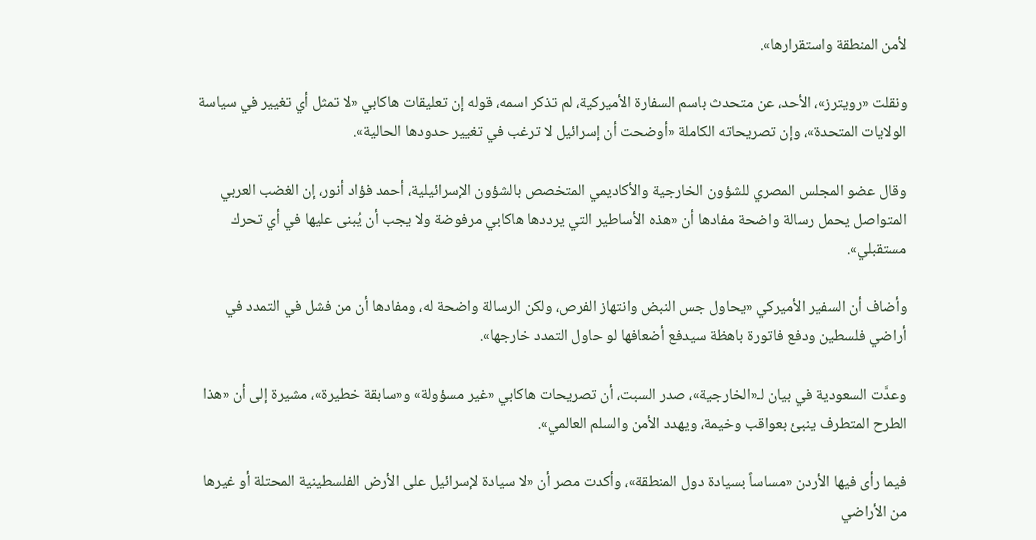لأمن المنطقة واستقرارها».

ونقلت «رويترز»، الأحد، عن متحدث باسم السفارة الأميركية، لم تذكر اسمه، قوله إن تعليقات هاكابي «لا تمثل أي تغيير في سياسة الولايات المتحدة»، وإن تصريحاته الكاملة «أوضحت أن إسرائيل لا ترغب في تغيير حدودها الحالية».

وقال عضو المجلس المصري للشؤون الخارجية والأكاديمي المتخصص بالشؤون الإسرائيلية، أحمد فؤاد أنور، إن الغضب العربي المتواصل يحمل رسالة واضحة مفادها أن «هذه الأساطير التي يرددها هاكابي مرفوضة ولا يجب أن يُبنى عليها في أي تحرك مستقبلي».

وأضاف أن السفير الأميركي «يحاول جس النبض وانتهاز الفرص، ولكن الرسالة واضحة له، ومفادها أن من فشل في التمدد في أراضي فلسطين ودفع فاتورة باهظة سيدفع أضعافها لو حاول التمدد خارجها».

وعدَّت السعودية في بيان لـ«الخارجية»، صدر السبت، أن تصريحات هاكابي «غير مسؤولة» و«سابقة خطيرة»، مشيرة إلى أن «هذا الطرح المتطرف ينبئ بعواقب وخيمة، ويهدد الأمن والسلم العالمي».

فيما رأى فيها الأردن «مساساً بسيادة دول المنطقة»، وأكدت مصر أن «لا سيادة لإسرائيل على الأرض الفلسطينية المحتلة أو غيرها من الأراضي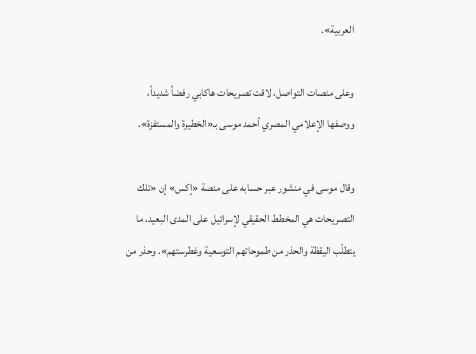العربية».

وعلى منصات التواصل، لاقت تصريحات هاكابي رفضاً شديداً، ووصفها الإعلامي المصري أحمد موسى بـ«الخطيرة والمستفزة».

وقال موسى في منشور عبر حسابه على منصة «إكس» إن «تلك التصريحات هي المخطط الحقيقي لإسرائيل على المدى البعيد، ما يتطلّب اليقظة والحذر من طموحاتهم التوسعية وغطرستهم». وحذر من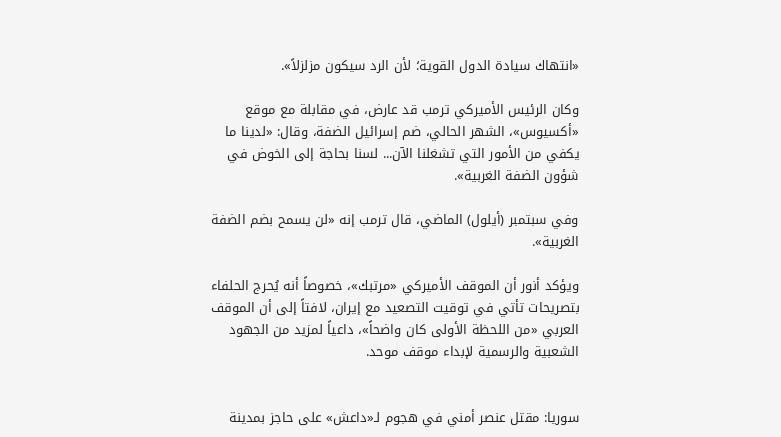«انتهاك سيادة الدول القوية؛ لأن الرد سيكون مزلزلاً».

وكان الرئيس الأميركي ترمب قد عارض، في مقابلة مع موقع «أكسيوس»، الشهر الحالي، ضم إسرائيل الضفة، وقال: «لدينا ما يكفي من الأمور التي تشغلنا الآن... لسنا بحاجة إلى الخوض في شؤون الضفة الغربية».

وفي سبتمبر (أيلول) الماضي، قال ترمب إنه «لن يسمح بضم الضفة الغربية».

ويؤكد أنور أن الموقف الأميركي «مرتبك»، خصوصاً أنه يُحرج الحلفاء بتصريحات تأتي في توقيت التصعيد مع إيران، لافتاً إلى أن الموقف العربي «من اللحظة الأولى كان واضحاً»، داعياً لمزيد من الجهود الشعبية والرسمية لإبداء موقف موحد.


سوريا: مقتل عنصر أمني في هجوم لـ«داعش» على حاجز بمدينة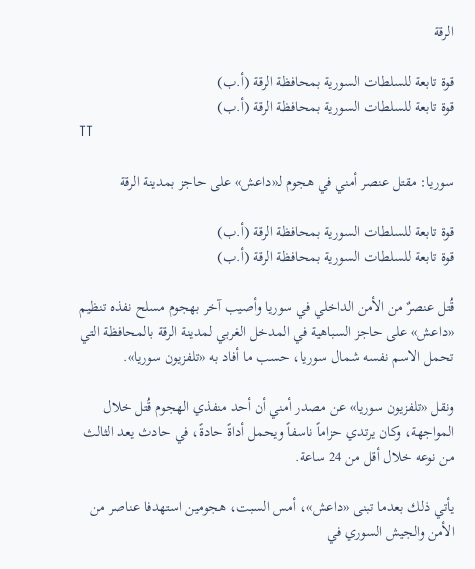الرقة

قوة تابعة للسلطات السورية بمحافظة الرقة (أ.ب)
قوة تابعة للسلطات السورية بمحافظة الرقة (أ.ب)
TT

سوريا: مقتل عنصر أمني في هجوم لـ«داعش» على حاجز بمدينة الرقة

قوة تابعة للسلطات السورية بمحافظة الرقة (أ.ب)
قوة تابعة للسلطات السورية بمحافظة الرقة (أ.ب)

قُتل عنصرٌ من الأمن الداخلي في سوريا وأصيب آخر بهجوم مسلح نفذه تنظيم «داعش» على حاجز السباهية في المدخل الغربي لمدينة الرقة بالمحافظة التي تحمل الاسم نفسه شمال سوريا، حسب ما أفاد به «تلفزيون سوريا».

ونقل «تلفزيون سوريا» عن مصدر أمني أن أحد منفذي الهجوم قُتل خلال المواجهة، وكان يرتدي حزاماً ناسفاً ويحمل أداةً حادةً، في حادث يعد الثالث من نوعه خلال أقل من 24 ساعة.

يأتي ذلك بعدما تبنى «داعش»، أمس السبت، هجومين استهدفا عناصر من الأمن والجيش السوري في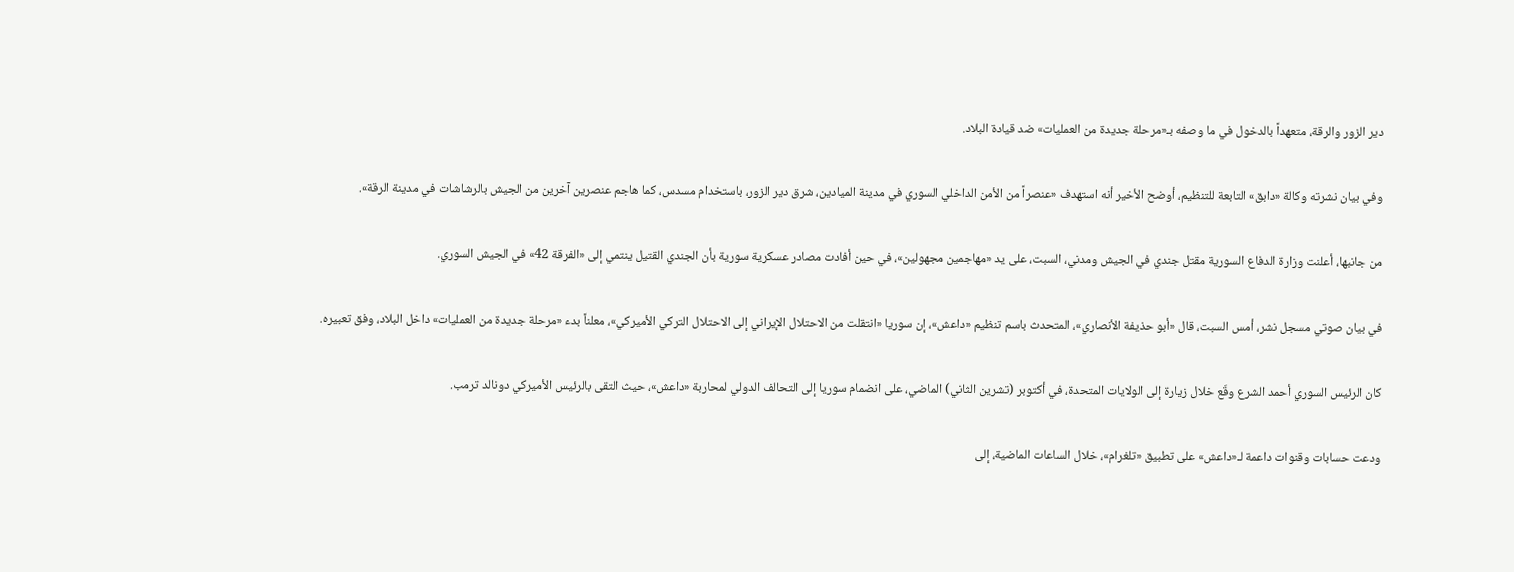دير الزور والرقة، متعهداً بالدخول في ما وصفه بـ«مرحلة جديدة من العمليات» ضد قيادة البلاد.

وفي بيان نشرته وكالة «دابق» التابعة للتنظيم، أوضح الأخير أنه استهدف «عنصراً من الأمن الداخلي السوري في مدينة الميادين، شرق دير الزور، باستخدام مسدس، كما هاجم عنصرين آخرين من الجيش بالرشاشات في مدينة الرقة».

من جانبها، أعلنت وزارة الدفاع السورية مقتل جندي في الجيش ومدني، السبت، على يد «مهاجمين مجهولين»، في حين أفادت مصادر عسكرية سورية بأن الجندي القتيل ينتمي إلى «الفرقة 42» في الجيش السوري.

في بيان صوتي مسجل نشر، أمس السبت، قال «أبو حذيفة الأنصاري»، المتحدث باسم تنظيم «داعش»، إن سوريا «انتقلت من الاحتلال الإيراني إلى الاحتلال التركي الأميركي»، معلناً بدء «مرحلة جديدة من العمليات» داخل البلاد، وفق تعبيره.

كان الرئيس السوري أحمد الشرع وقّع خلال زيارة إلى الولايات المتحدة، في أكتوبر (تشرين الثاني) الماضي، على انضمام سوريا إلى التحالف الدولي لمحاربة «داعش»، حيث التقى بالرئيس الأميركي دونالد ترمب.

ودعت حسابات وقنوات داعمة لـ«داعش» على تطبيق «تلغرام»، خلال الساعات الماضية، إلى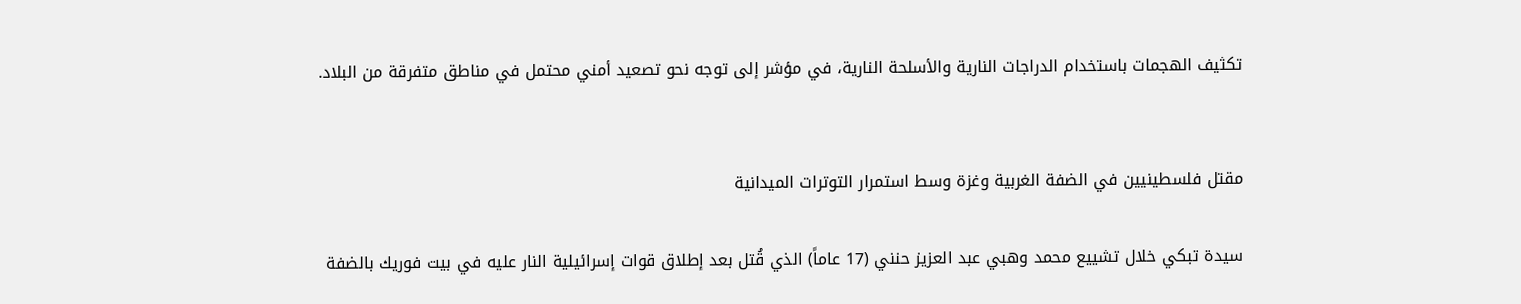تكثيف الهجمات باستخدام الدراجات النارية والأسلحة النارية، في مؤشر إلى توجه نحو تصعيد أمني محتمل في مناطق متفرقة من البلاد.


مقتل فلسطينيين في الضفة الغربية وغزة وسط استمرار التوترات الميدانية

سيدة تبكي خلال تشييع محمد وهبي عبد العزيز حنني (17 عاماً) الذي قُتل بعد إطلاق قوات إسرائيلية النار عليه في بيت فوريك بالضفة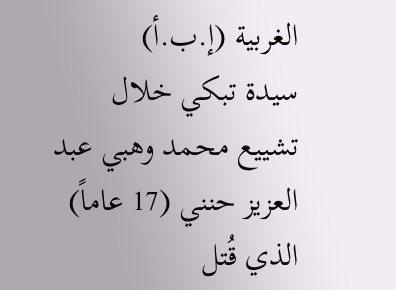الغربية (إ.ب.أ)
سيدة تبكي خلال تشييع محمد وهبي عبد العزيز حنني (17 عاماً) الذي قُتل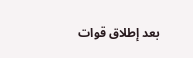بعد إطلاق قوات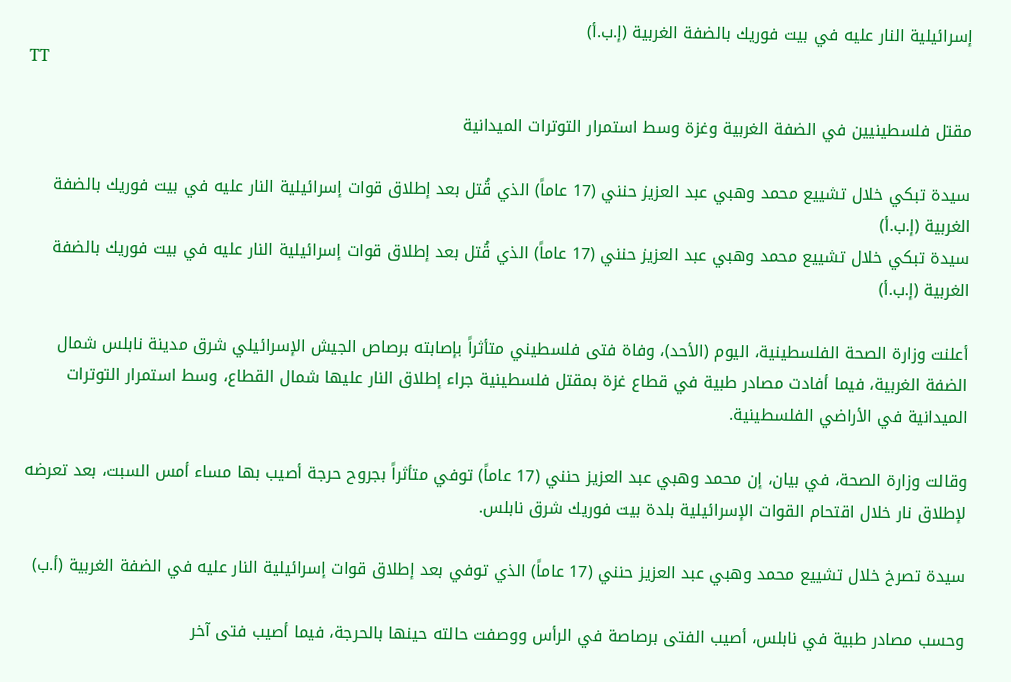إسرائيلية النار عليه في بيت فوريك بالضفة الغربية (إ.ب.أ)
TT

مقتل فلسطينيين في الضفة الغربية وغزة وسط استمرار التوترات الميدانية

سيدة تبكي خلال تشييع محمد وهبي عبد العزيز حنني (17 عاماً) الذي قُتل بعد إطلاق قوات إسرائيلية النار عليه في بيت فوريك بالضفة الغربية (إ.ب.أ)
سيدة تبكي خلال تشييع محمد وهبي عبد العزيز حنني (17 عاماً) الذي قُتل بعد إطلاق قوات إسرائيلية النار عليه في بيت فوريك بالضفة الغربية (إ.ب.أ)

أعلنت وزارة الصحة الفلسطينية، اليوم (الأحد)، وفاة فتى فلسطيني متأثراً بإصابته برصاص الجيش الإسرائيلي شرق مدينة نابلس شمال الضفة الغربية، فيما أفادت مصادر طبية في قطاع غزة بمقتل فلسطينية جراء إطلاق النار عليها شمال القطاع، وسط استمرار التوترات الميدانية في الأراضي الفلسطينية.

وقالت وزارة الصحة، في بيان، إن محمد وهبي عبد العزيز حنني (17 عاماً) توفي متأثراً بجروح حرجة أصيب بها مساء أمس السبت، بعد تعرضه لإطلاق نار خلال اقتحام القوات الإسرائيلية بلدة بيت فوريك شرق نابلس.

سيدة تصرخ خلال تشييع محمد وهبي عبد العزيز حنني (17 عاماً) الذي توفي بعد إطلاق قوات إسرائيلية النار عليه في الضفة الغربية (أ.ب)

وحسب مصادر طبية في نابلس، أصيب الفتى برصاصة في الرأس ووصفت حالته حينها بالحرجة، فيما أصيب فتى آخر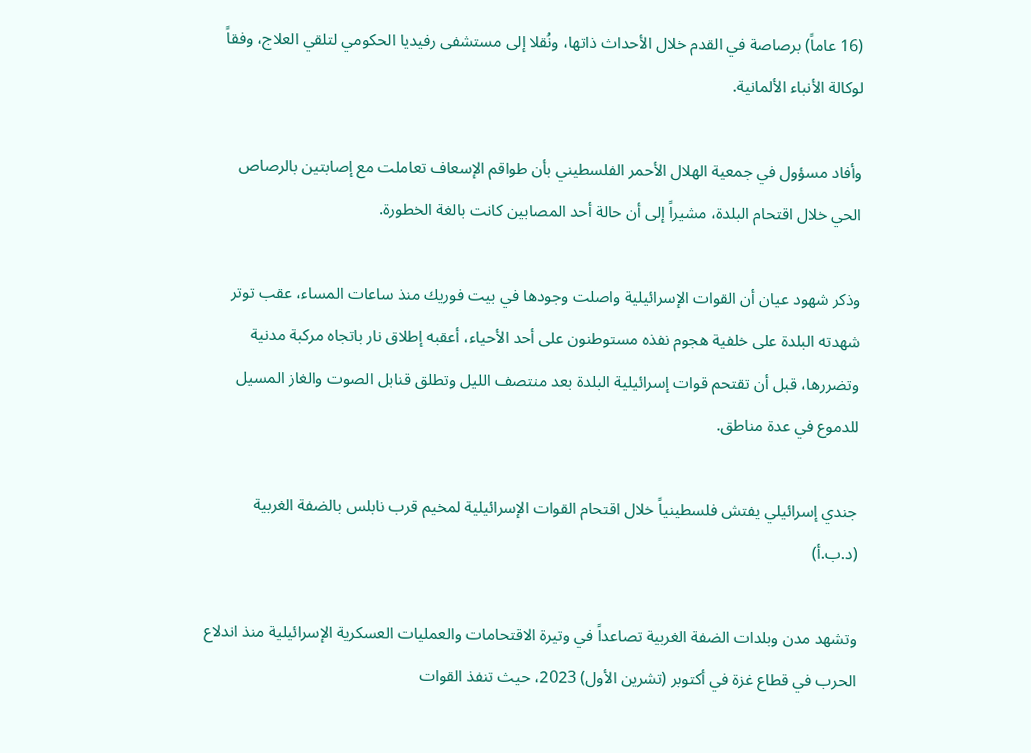(16 عاماً) برصاصة في القدم خلال الأحداث ذاتها، ونُقلا إلى مستشفى رفيديا الحكومي لتلقي العلاج، وفقاً لوكالة الأنباء الألمانية.

وأفاد مسؤول في جمعية الهلال الأحمر الفلسطيني بأن طواقم الإسعاف تعاملت مع إصابتين بالرصاص الحي خلال اقتحام البلدة، مشيراً إلى أن حالة أحد المصابين كانت بالغة الخطورة.

وذكر شهود عيان أن القوات الإسرائيلية واصلت وجودها في بيت فوريك منذ ساعات المساء، عقب توتر شهدته البلدة على خلفية هجوم نفذه مستوطنون على أحد الأحياء، أعقبه إطلاق نار باتجاه مركبة مدنية وتضررها، قبل أن تقتحم قوات إسرائيلية البلدة بعد منتصف الليل وتطلق قنابل الصوت والغاز المسيل للدموع في عدة مناطق.

جندي إسرائيلي يفتش فلسطينياً خلال اقتحام القوات الإسرائيلية لمخيم قرب نابلس بالضفة الغربية (د.ب.أ)

وتشهد مدن وبلدات الضفة الغربية تصاعداً في وتيرة الاقتحامات والعمليات العسكرية الإسرائيلية منذ اندلاع الحرب في قطاع غزة في أكتوبر (تشرين الأول) 2023، حيث تنفذ القوات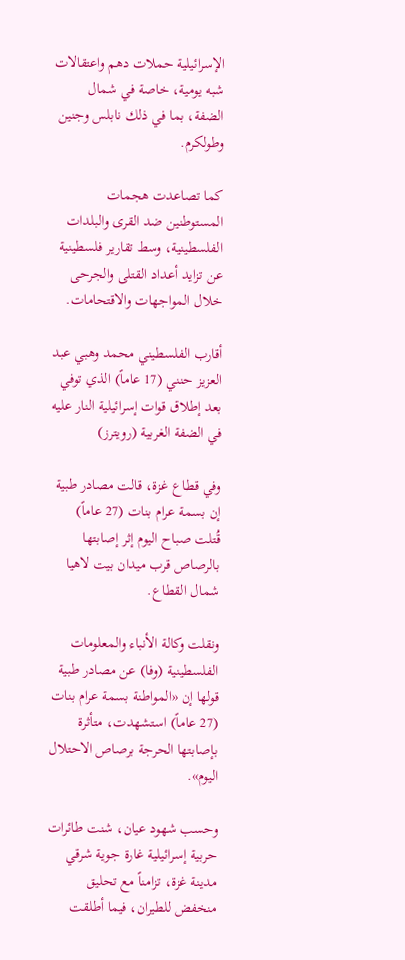الإسرائيلية حملات دهم واعتقالات شبه يومية، خاصة في شمال الضفة، بما في ذلك نابلس وجنين وطولكرم.

كما تصاعدت هجمات المستوطنين ضد القرى والبلدات الفلسطينية، وسط تقارير فلسطينية عن تزايد أعداد القتلى والجرحى خلال المواجهات والاقتحامات.

أقارب الفلسطيني محمد وهبي عبد العزيز حنني (17 عاماً) الذي توفي بعد إطلاق قوات إسرائيلية النار عليه في الضفة الغربية (رويترز)

وفي قطاع غزة، قالت مصادر طبية إن بسمة عرام بنات (27 عاماً) قُتلت صباح اليوم إثر إصابتها بالرصاص قرب ميدان بيت لاهيا شمال القطاع.

ونقلت وكالة الأنباء والمعلومات الفلسطينية (وفا) عن مصادر طبية قولها إن «المواطنة بسمة عرام بنات (27 عاماً) استشهدت، متأثرة بإصابتها الحرجة برصاص الاحتلال اليوم».

وحسب شهود عيان، شنت طائرات حربية إسرائيلية غارة جوية شرقي مدينة غزة، تزامناً مع تحليق منخفض للطيران، فيما أطلقت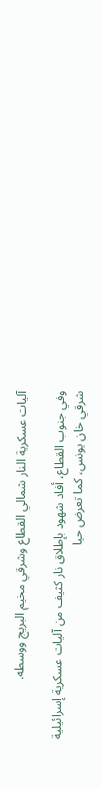آليات عسكرية النار شمالي القطاع وشرقي مخيم البريج ووسطه.

وفي جنوب القطاع، أفاد شهود بإطلاق نار كثيف من آليات عسكرية إسرائيلية شرقي خان يونس، كما تعرض حيا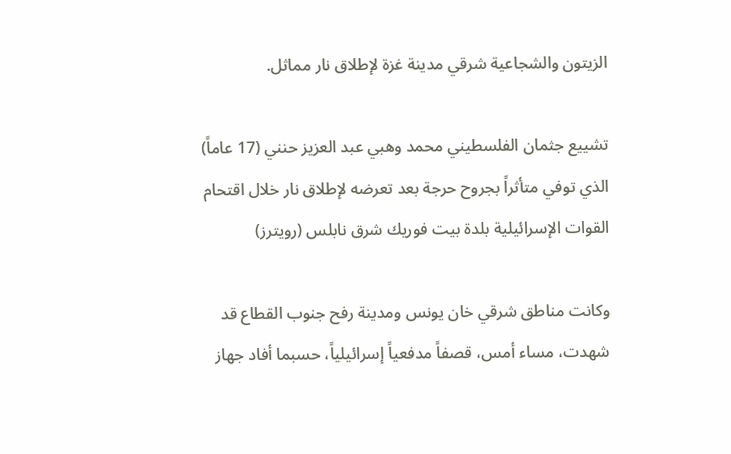الزيتون والشجاعية شرقي مدينة غزة لإطلاق نار مماثل.

تشييع جثمان الفلسطيني محمد وهبي عبد العزيز حنني (17 عاماً) الذي توفي متأثراً بجروح حرجة بعد تعرضه لإطلاق نار خلال اقتحام القوات الإسرائيلية بلدة بيت فوريك شرق نابلس (رويترز)

وكانت مناطق شرقي خان يونس ومدينة رفح جنوب القطاع قد شهدت، مساء أمس، قصفاً مدفعياً إسرائيلياً، حسبما أفاد جهاز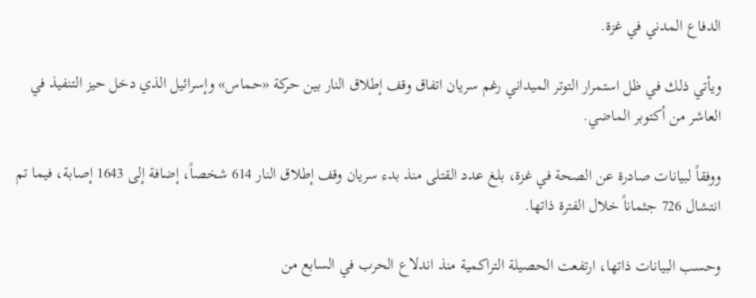الدفاع المدني في غزة.

ويأتي ذلك في ظل استمرار التوتر الميداني رغم سريان اتفاق وقف إطلاق النار بين حركة «حماس» وإسرائيل الذي دخل حيز التنفيذ في العاشر من أكتوبر الماضي.

ووفقاً لبيانات صادرة عن الصحة في غزة، بلغ عدد القتلى منذ بدء سريان وقف إطلاق النار 614 شخصاً، إضافة إلى 1643 إصابة، فيما تم انتشال 726 جثماناً خلال الفترة ذاتها.

وحسب البيانات ذاتها، ارتفعت الحصيلة التراكمية منذ اندلاع الحرب في السابع من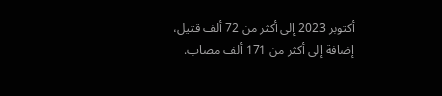أكتوبر 2023 إلى أكثر من 72 ألف قتيل، إضافة إلى أكثر من 171 ألف مصاب.